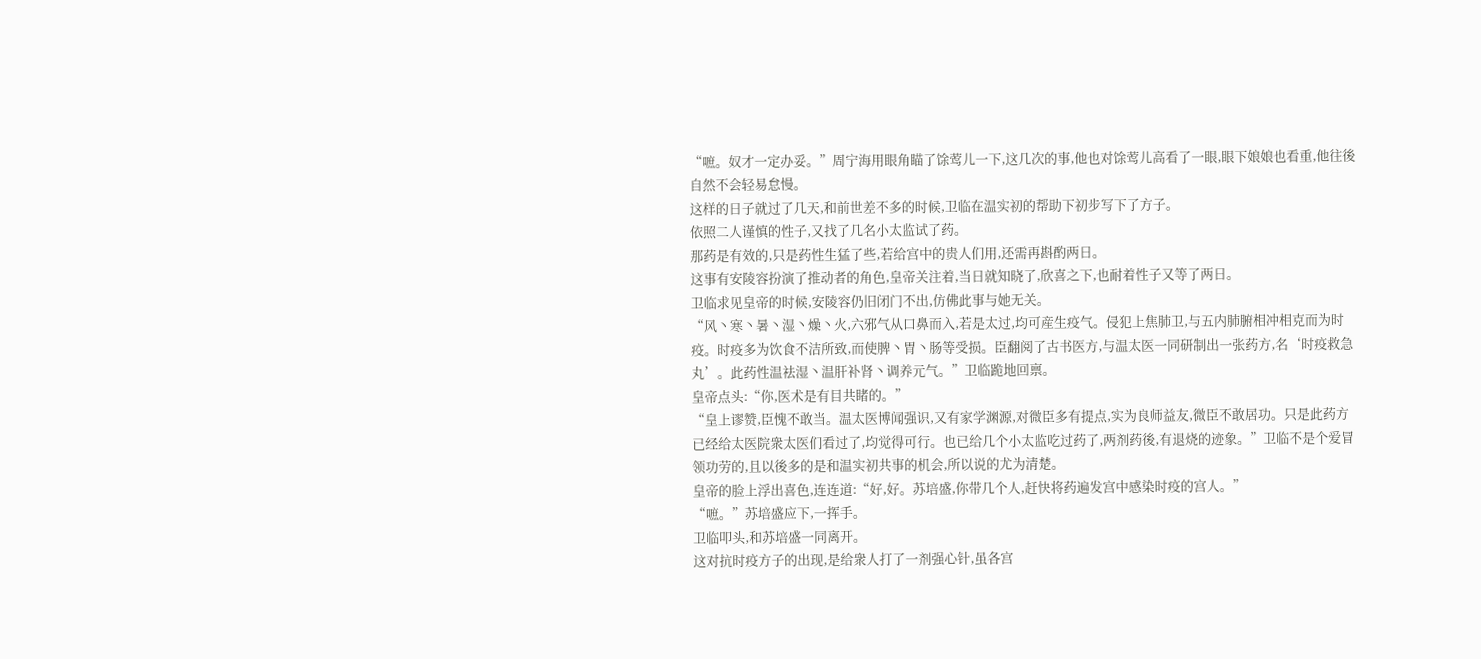“嗻。奴才一定办妥。”周宁海用眼角瞄了馀莺儿一下,这几次的事,他也对馀莺儿高看了一眼,眼下娘娘也看重,他往後自然不会轻易怠慢。
这样的日子就过了几天,和前世差不多的时候,卫临在温实初的帮助下初步写下了方子。
依照二人谨慎的性子,又找了几名小太监试了药。
那药是有效的,只是药性生猛了些,若给宫中的贵人们用,还需再斟酌两日。
这事有安陵容扮演了推动者的角色,皇帝关注着,当日就知晓了,欣喜之下,也耐着性子又等了两日。
卫临求见皇帝的时候,安陵容仍旧闭门不出,仿佛此事与她无关。
“风丶寒丶暑丶湿丶燥丶火,六邪气从口鼻而入,若是太过,均可産生疫气。侵犯上焦肺卫,与五内肺腑相冲相克而为时疫。时疫多为饮食不洁所致,而使脾丶胃丶肠等受损。臣翻阅了古书医方,与温太医一同研制出一张药方,名‘时疫救急丸’。此药性温祛湿丶温肝补肾丶调养元气。”卫临跪地回禀。
皇帝点头:“你,医术是有目共睹的。”
“皇上谬赞,臣愧不敢当。温太医博闻强识,又有家学渊源,对微臣多有提点,实为良师益友,微臣不敢居功。只是此药方已经给太医院衆太医们看过了,均觉得可行。也已给几个小太监吃过药了,两剂药後,有退烧的迹象。”卫临不是个爱冒领功劳的,且以後多的是和温实初共事的机会,所以说的尤为清楚。
皇帝的脸上浮出喜色,连连道:“好,好。苏培盛,你带几个人,赶快将药遍发宫中感染时疫的宫人。”
“嗻。”苏培盛应下,一挥手。
卫临叩头,和苏培盛一同离开。
这对抗时疫方子的出现,是给衆人打了一剂强心针,虽各宫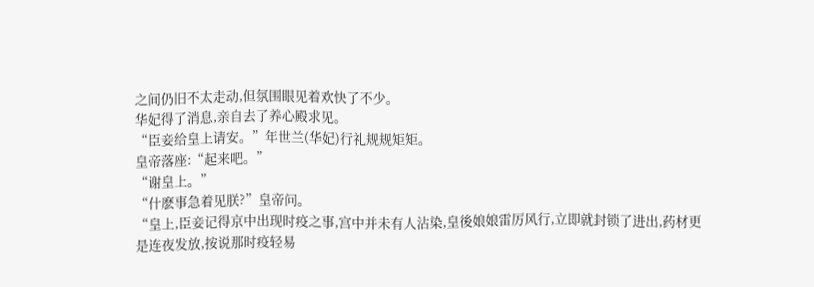之间仍旧不太走动,但氛围眼见着欢快了不少。
华妃得了消息,亲自去了养心殿求见。
“臣妾给皇上请安。”年世兰(华妃)行礼规规矩矩。
皇帝落座:“起来吧。”
“谢皇上。”
“什麽事急着见朕?”皇帝问。
“皇上,臣妾记得京中出现时疫之事,宫中并未有人沾染,皇後娘娘雷厉风行,立即就封锁了进出,药材更是连夜发放,按说那时疫轻易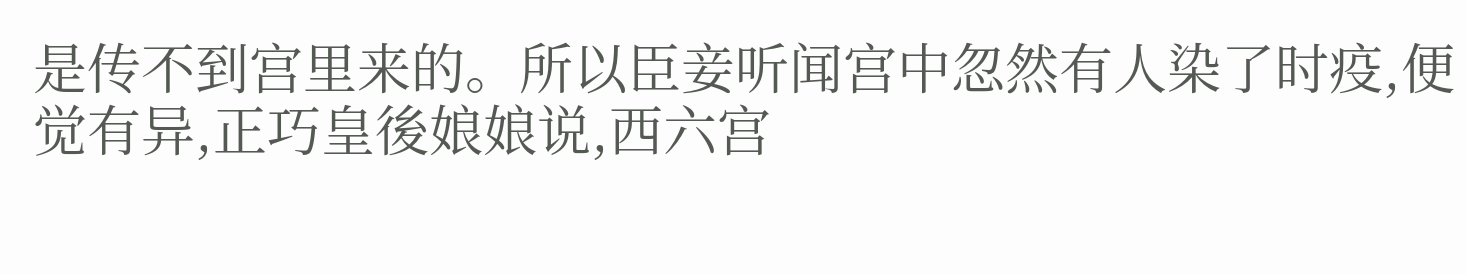是传不到宫里来的。所以臣妾听闻宫中忽然有人染了时疫,便觉有异,正巧皇後娘娘说,西六宫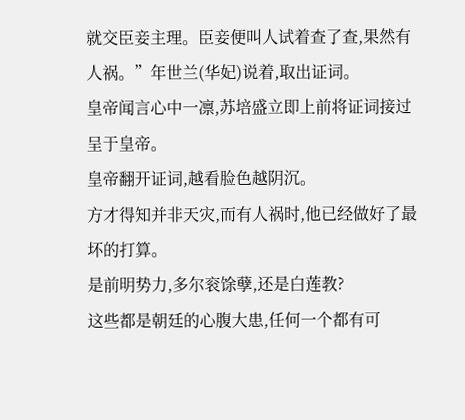就交臣妾主理。臣妾便叫人试着查了查,果然有人祸。”年世兰(华妃)说着,取出证词。
皇帝闻言心中一凛,苏培盛立即上前将证词接过呈于皇帝。
皇帝翻开证词,越看脸色越阴沉。
方才得知并非天灾,而有人祸时,他已经做好了最坏的打算。
是前明势力,多尔衮馀孽,还是白莲教?
这些都是朝廷的心腹大患,任何一个都有可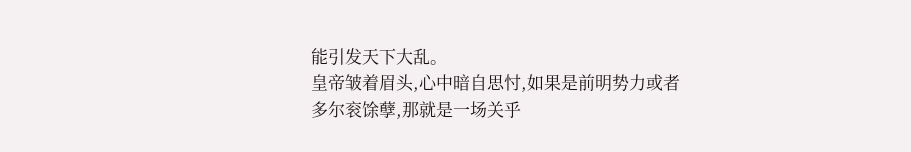能引发天下大乱。
皇帝皱着眉头,心中暗自思忖,如果是前明势力或者多尔衮馀孽,那就是一场关乎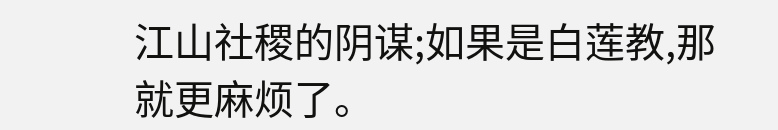江山社稷的阴谋;如果是白莲教,那就更麻烦了。